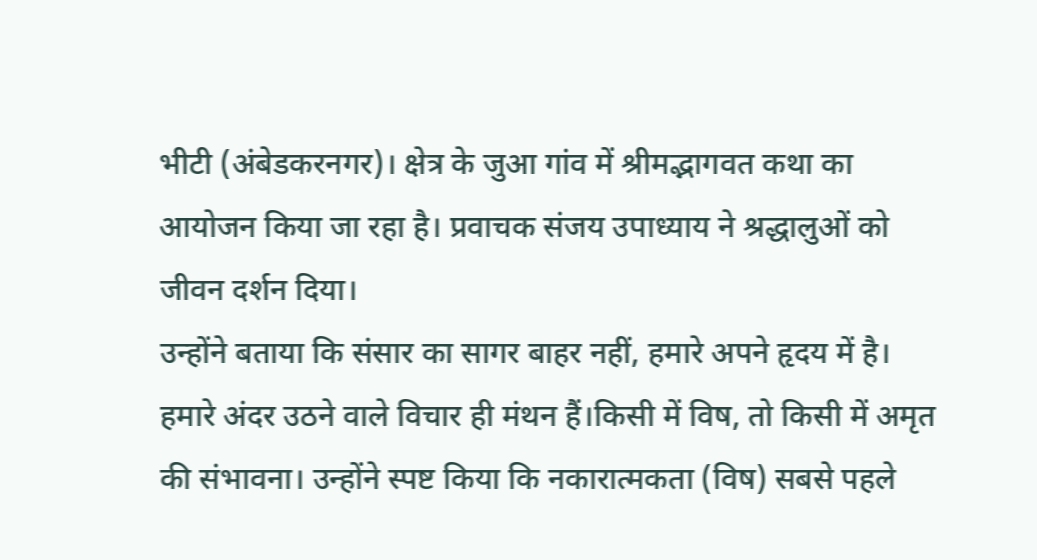भीटी (अंबेडकरनगर)। क्षेत्र के जुआ गांव में श्रीमद्भागवत कथा का आयोजन किया जा रहा है। प्रवाचक संजय उपाध्याय ने श्रद्धालुओं को जीवन दर्शन दिया।
उन्होंने बताया कि संसार का सागर बाहर नहीं, हमारे अपने हृदय में है। हमारे अंदर उठने वाले विचार ही मंथन हैं।किसी में विष, तो किसी में अमृत की संभावना। उन्होंने स्पष्ट किया कि नकारात्मकता (विष) सबसे पहले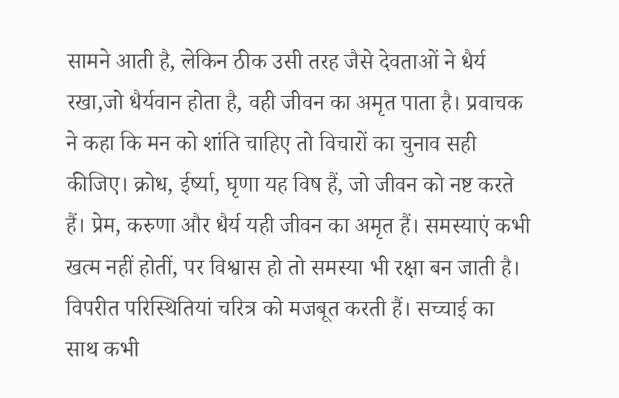सामने आती है, लेकिन ठीक उसी तरह जैसे देवताओं ने धैर्य रखा,जो धैर्यवान होता है, वही जीवन का अमृत पाता है। प्रवाचक ने कहा कि मन को शांति चाहिए तो विचारों का चुनाव सही कीजिए। क्रोध, ईर्ष्या, घृणा यह विष हैं, जो जीवन को नष्ट करते हैं। प्रेम, करुणा और धैर्य यही जीवन का अमृत हैं। समस्याएं कभी खत्म नहीं होतीं, पर विश्वास हो तो समस्या भी रक्षा बन जाती है। विपरीत परिस्थितियां चरित्र को मजबूत करती हैं। सच्चाई का साथ कभी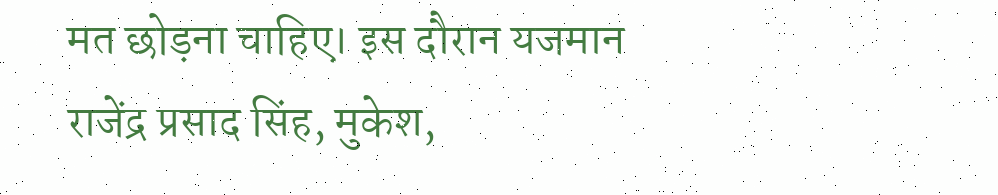मत छोड़ना चाहिए। इस दौरान यजमान राजेंद्र प्रसाद सिंह, मुकेश,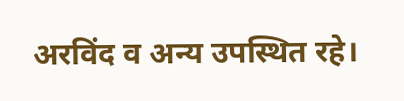अरविंद व अन्य उपस्थित रहे।